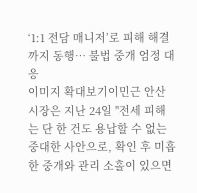‘1:1 전담 매니저’로 피해 해결까지 동행… 불법 중개 엄정 대응
이미지 확대보기이민근 안산시장은 지난 24일 "전세 피해는 단 한 건도 용납할 수 없는 중대한 사안으로, 확인 후 미흡한 중개와 관리 소홀이 있으면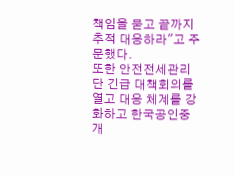책임을 묻고 끝까지 추적 대응하라"고 주문했다.
또한 안전전세관리단 긴급 대책회의를 열고 대응 체계를 강화하고 한국공인중개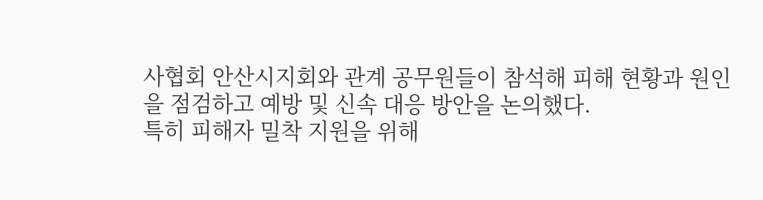사협회 안산시지회와 관계 공무원들이 참석해 피해 현황과 원인을 점검하고 예방 및 신속 대응 방안을 논의했다.
특히 피해자 밀착 지원을 위해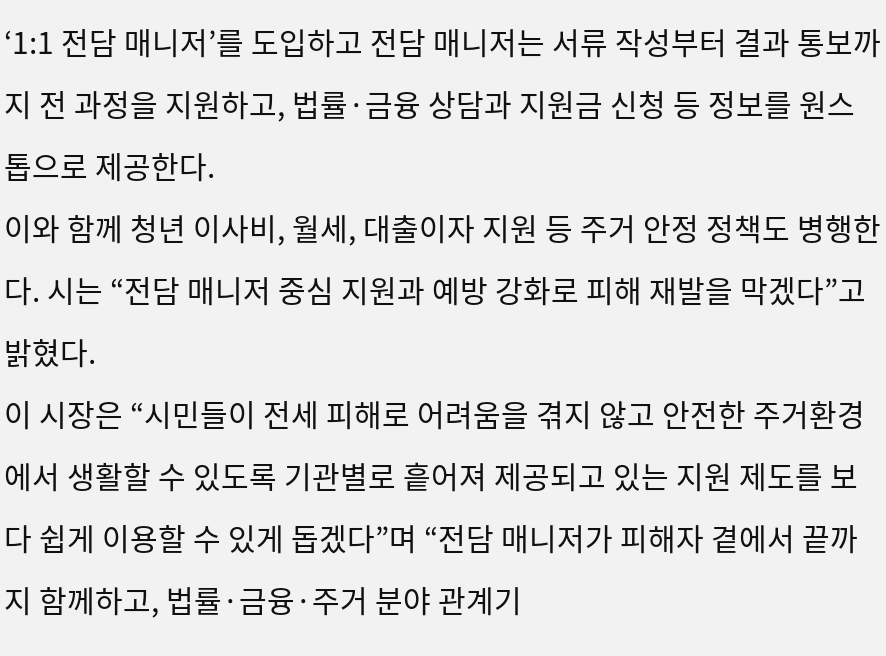‘1:1 전담 매니저’를 도입하고 전담 매니저는 서류 작성부터 결과 통보까지 전 과정을 지원하고, 법률·금융 상담과 지원금 신청 등 정보를 원스톱으로 제공한다.
이와 함께 청년 이사비, 월세, 대출이자 지원 등 주거 안정 정책도 병행한다. 시는 “전담 매니저 중심 지원과 예방 강화로 피해 재발을 막겠다”고 밝혔다.
이 시장은 “시민들이 전세 피해로 어려움을 겪지 않고 안전한 주거환경에서 생활할 수 있도록 기관별로 흩어져 제공되고 있는 지원 제도를 보다 쉽게 이용할 수 있게 돕겠다”며 “전담 매니저가 피해자 곁에서 끝까지 함께하고, 법률·금융·주거 분야 관계기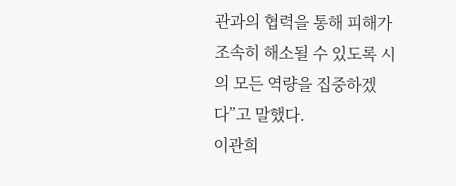관과의 협력을 통해 피해가 조속히 해소될 수 있도록 시의 모든 역량을 집중하겠다”고 말했다.
이관희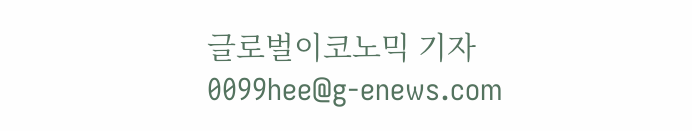글로벌이코노믹 기자 0099hee@g-enews.com